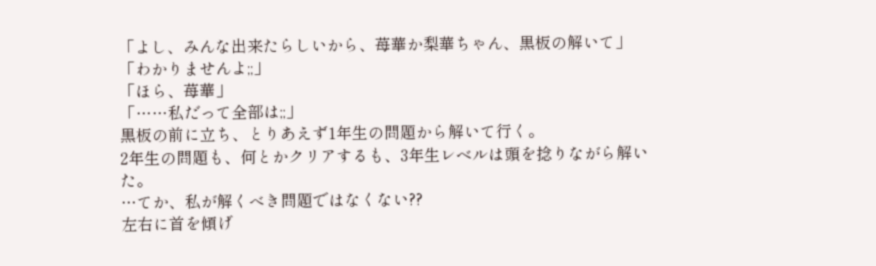「よし、みんな出来たらしいから、苺華か梨華ちゃん、黒板の解いて」
「わかりませんよ;;」
「ほら、苺華」
「……私だって全部は;;」
黒板の前に立ち、とりあえず1年生の問題から解いて行く。
2年生の問題も、何とかクリアするも、3年生レベルは頭を捻りながら解いた。
…てか、私が解くべき問題ではなくない??
左右に首を傾げ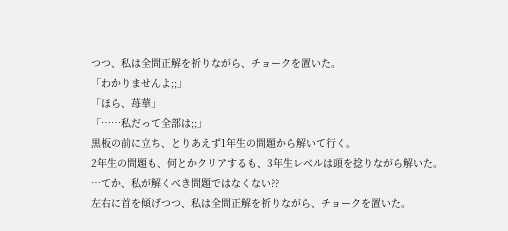つつ、私は全問正解を祈りながら、チョークを置いた。
「わかりませんよ;;」
「ほら、苺華」
「……私だって全部は;;」
黒板の前に立ち、とりあえず1年生の問題から解いて行く。
2年生の問題も、何とかクリアするも、3年生レベルは頭を捻りながら解いた。
…てか、私が解くべき問題ではなくない??
左右に首を傾げつつ、私は全問正解を祈りながら、チョークを置いた。